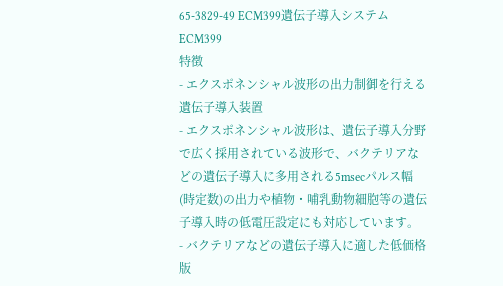65-3829-49 ECM399遺伝子導入システム ECM399
特徴
- エクスポネンシャル波形の出力制御を行える遺伝子導入装置
- エクスポネンシャル波形は、遺伝子導入分野で広く採用されている波形で、バクテリアなどの遺伝子導入に多用される5msecパルス幅(時定数)の出力や植物・哺乳動物細胞等の遺伝子導入時の低電圧設定にも対応しています。
- バクテリアなどの遺伝子導入に適した低価格版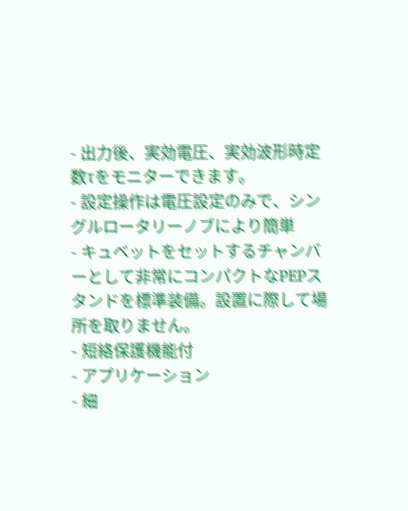- 出力後、実効電圧、実効波形時定数τをモニターできます。
- 設定操作は電圧設定のみで、シングルロータリーノブにより簡単
- キュベットをセットするチャンバーとして非常にコンパクトなPEPスタンドを標準装備。設置に際して場所を取りません。
- 短絡保護機能付
- アプリケーション
- 細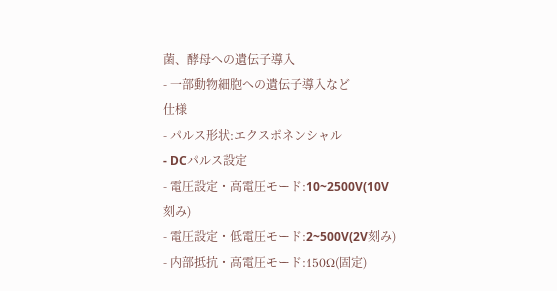菌、酵母への遺伝子導入
- 一部動物細胞への遺伝子導入など
仕様
- パルス形状:エクスポネンシャル
- DCパルス設定
- 電圧設定・高電圧モード:10~2500V(10V刻み)
- 電圧設定・低電圧モード:2~500V(2V刻み)
- 内部抵抗・高電圧モード:150Ω(固定)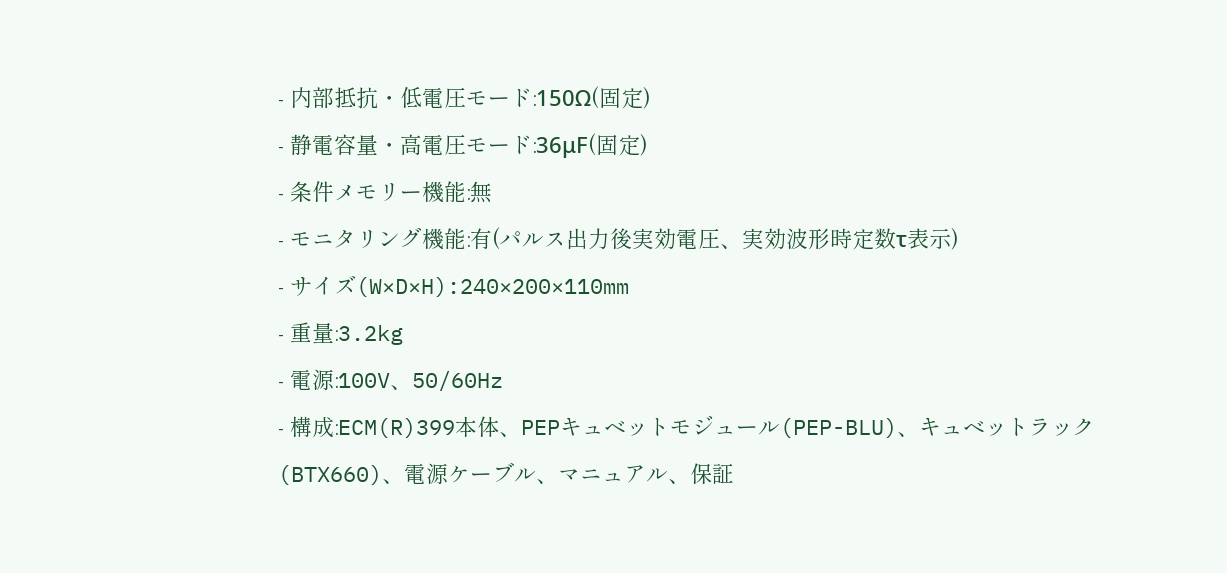- 内部抵抗・低電圧モード:150Ω(固定)
- 静電容量・高電圧モード:36μF(固定)
- 条件メモリー機能:無
- モニタリング機能:有(パルス出力後実効電圧、実効波形時定数τ表示)
- サイズ(W×D×H):240×200×110mm
- 重量:3.2kg
- 電源:100V、50/60Hz
- 構成:ECM(R)399本体、PEPキュベットモジュール(PEP-BLU)、キュベットラック(BTX660)、電源ケーブル、マニュアル、保証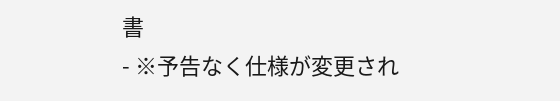書
- ※予告なく仕様が変更され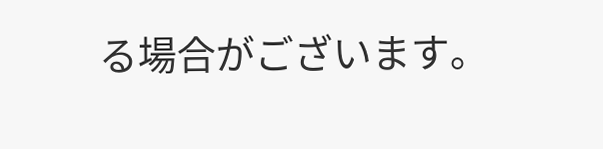る場合がございます。